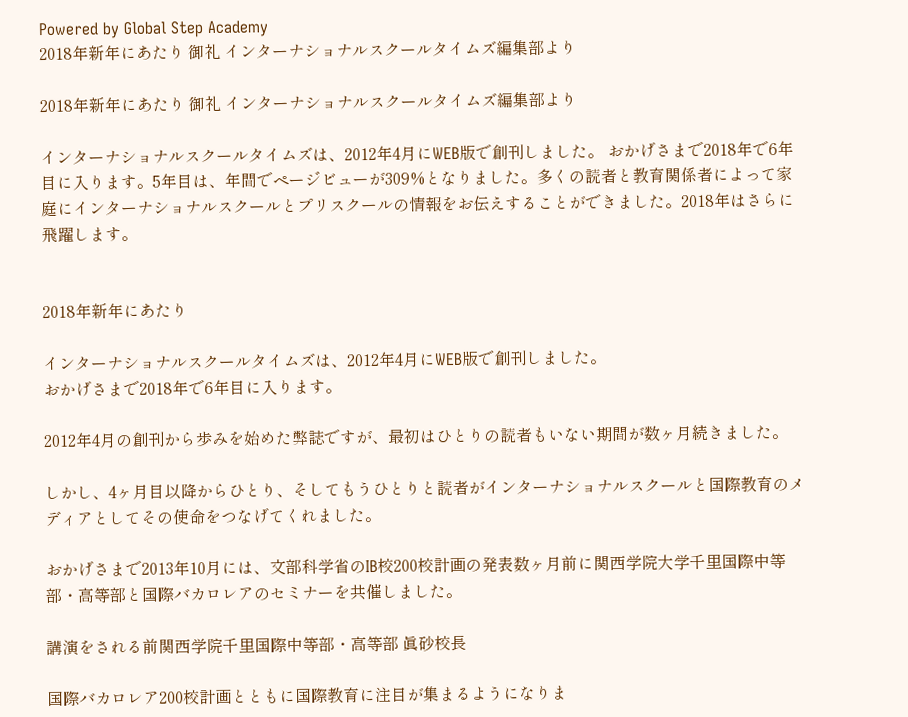Powered by Global Step Academy
2018年新年にあたり 御礼 インターナショナルスクールタイムズ編集部より

2018年新年にあたり 御礼 インターナショナルスクールタイムズ編集部より

インターナショナルスクールタイムズは、2012年4月にWEB版で創刊しました。 おかげさまで2018年で6年目に入ります。5年目は、年間でページビューが309%となりました。多くの読者と教育関係者によって家庭にインターナショナルスクールとプリスクールの情報をお伝えすることができました。2018年はさらに飛躍します。


2018年新年にあたり

インターナショナルスクールタイムズは、2012年4月にWEB版で創刊しました。
おかげさまで2018年で6年目に入ります。

2012年4月の創刊から歩みを始めた弊誌ですが、最初はひとりの読者もいない期間が数ヶ月続きました。

しかし、4ヶ月目以降からひとり、そしてもうひとりと読者がインターナショナルスクールと国際教育のメディアとしてその使命をつなげてくれました。

おかげさまで2013年10月には、文部科学省のIB校200校計画の発表数ヶ月前に関西学院大学千里国際中等部・高等部と国際バカロレアのセミナーを共催しました。

講演をされる前関西学院千里国際中等部・高等部 眞砂校長

国際バカロレア200校計画とともに国際教育に注目が集まるようになりま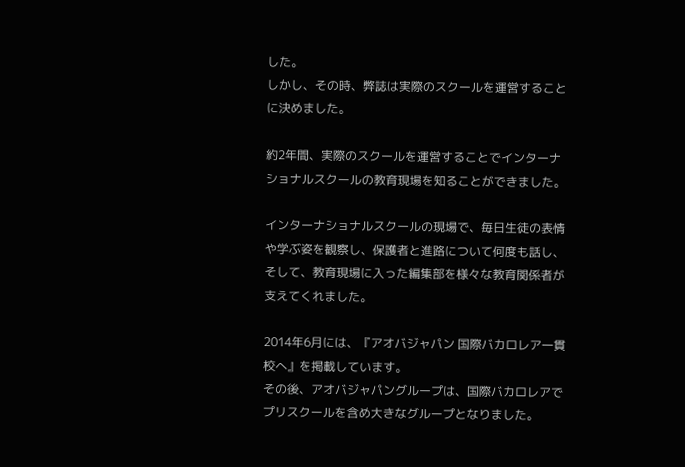した。
しかし、その時、弊誌は実際のスクールを運営することに決めました。

約2年間、実際のスクールを運営することでインターナショナルスクールの教育現場を知ることができました。

インターナショナルスクールの現場で、毎日生徒の表情や学ぶ姿を観察し、保護者と進路について何度も話し、そして、教育現場に入った編集部を様々な教育関係者が支えてくれました。

2014年6月には、『アオバジャパン 国際バカロレア一貫校へ』を掲載しています。
その後、アオバジャパングループは、国際バカロレアでプリスクールを含め大きなグループとなりました。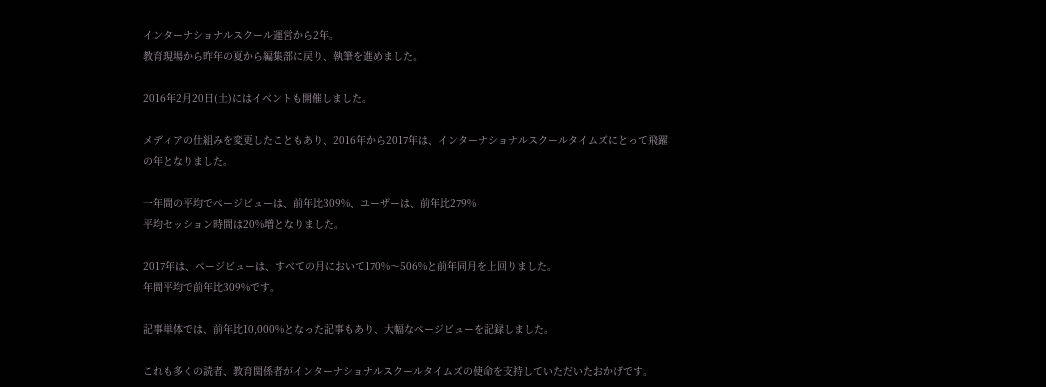インターナショナルスクール運営から2年。
教育現場から昨年の夏から編集部に戻り、執筆を進めました。

2016年2月20日(土)にはイベントも開催しました。

メディアの仕組みを変更したこともあり、2016年から2017年は、インターナショナルスクールタイムズにとって飛躍の年となりました。

一年間の平均でページビューは、前年比309%、ユーザーは、前年比279%
平均セッション時間は20%増となりました。

2017年は、ページビューは、すべての月において170%〜506%と前年同月を上回りました。
年間平均で前年比309%です。

記事単体では、前年比10,000%となった記事もあり、大幅なページビューを記録しました。

これも多くの読者、教育関係者がインターナショナルスクールタイムズの使命を支持していただいたおかげです。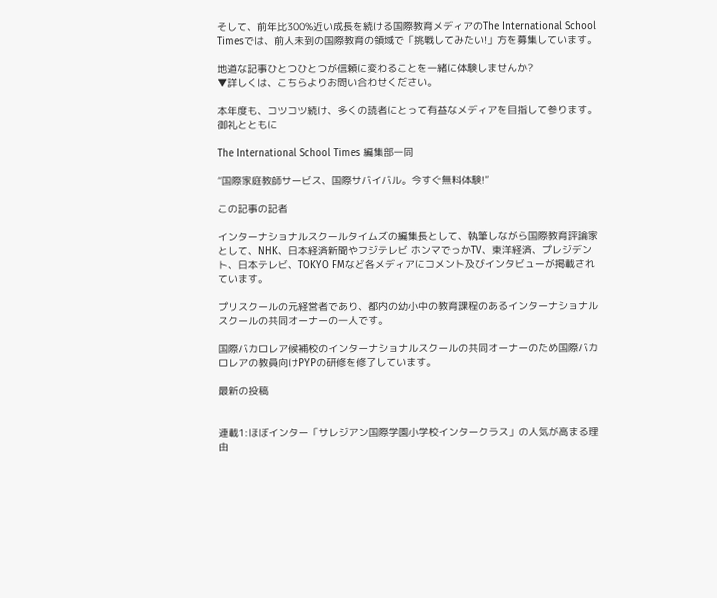そして、前年比300%近い成長を続ける国際教育メディアのThe International School Timesでは、前人未到の国際教育の領域で「挑戦してみたい!」方を募集しています。

地道な記事ひとつひとつが信頼に変わることを一緒に体験しませんか?
▼詳しくは、こちらよりお問い合わせください。

本年度も、コツコツ続け、多くの読者にとって有益なメディアを目指して参ります。
御礼とともに

The International School Times 編集部一同

“国際家庭教師サービス、国際サバイバル。今すぐ無料体験!”

この記事の記者

インターナショナルスクールタイムズの編集長として、執筆しながら国際教育評論家として、NHK、日本経済新聞やフジテレビ ホンマでっかTV、東洋経済、プレジデント、日本テレビ、TOKYO FMなど各メディアにコメント及びインタビューが掲載されています。

プリスクールの元経営者であり、都内の幼小中の教育課程のあるインターナショナルスクールの共同オーナーの一人です。

国際バカロレア候補校のインターナショナルスクールの共同オーナーのため国際バカロレアの教員向けPYPの研修を修了しています。

最新の投稿


連載1:ほぼインター「サレジアン国際学園小学校インタークラス」の人気が高まる理由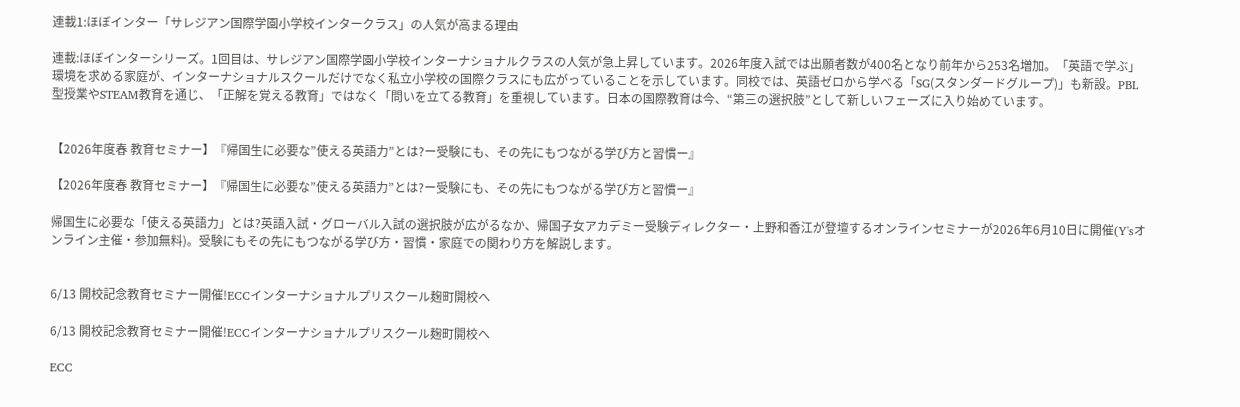連載1:ほぼインター「サレジアン国際学園小学校インタークラス」の人気が高まる理由

連載:ほぼインターシリーズ。1回目は、サレジアン国際学園小学校インターナショナルクラスの人気が急上昇しています。2026年度入試では出願者数が400名となり前年から253名増加。「英語で学ぶ」環境を求める家庭が、インターナショナルスクールだけでなく私立小学校の国際クラスにも広がっていることを示しています。同校では、英語ゼロから学べる「SG(スタンダードグループ)」も新設。PBL型授業やSTEAM教育を通じ、「正解を覚える教育」ではなく「問いを立てる教育」を重視しています。日本の国際教育は今、“第三の選択肢”として新しいフェーズに入り始めています。


【2026年度春 教育セミナー】『帰国生に必要な”使える英語力”とは?ー受験にも、その先にもつながる学び方と習慣ー』

【2026年度春 教育セミナー】『帰国生に必要な”使える英語力”とは?ー受験にも、その先にもつながる学び方と習慣ー』

帰国生に必要な「使える英語力」とは?英語入試・グローバル入試の選択肢が広がるなか、帰国子女アカデミー受験ディレクター・上野和香江が登壇するオンラインセミナーが2026年6月10日に開催(Y'sオンライン主催・参加無料)。受験にもその先にもつながる学び方・習慣・家庭での関わり方を解説します。


6/13 開校記念教育セミナー開催!ECCインターナショナルプリスクール麹町開校へ

6/13 開校記念教育セミナー開催!ECCインターナショナルプリスクール麹町開校へ

ECC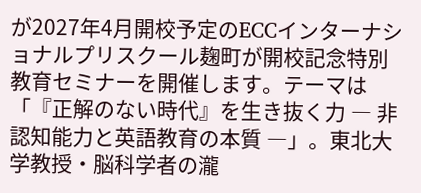が2027年4月開校予定のECCインターナショナルプリスクール麹町が開校記念特別教育セミナーを開催します。テーマは「『正解のない時代』を生き抜く力 ― 非認知能力と英語教育の本質 ―」。東北大学教授・脳科学者の瀧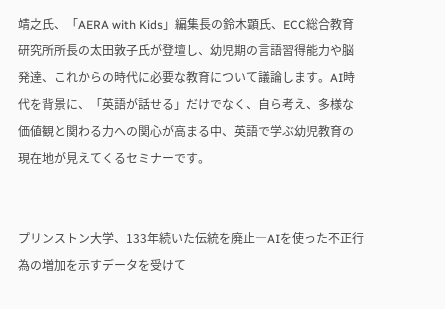靖之氏、「AERA with Kids」編集長の鈴木顕氏、ECC総合教育研究所所長の太田敦子氏が登壇し、幼児期の言語習得能力や脳発達、これからの時代に必要な教育について議論します。AI時代を背景に、「英語が話せる」だけでなく、自ら考え、多様な価値観と関わる力への関心が高まる中、英語で学ぶ幼児教育の現在地が見えてくるセミナーです。


プリンストン大学、133年続いた伝統を廃止―AIを使った不正行為の増加を示すデータを受けて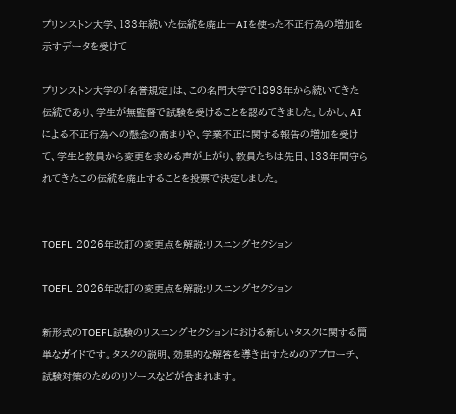プリンストン大学、133年続いた伝統を廃止―AIを使った不正行為の増加を示すデータを受けて

プリンストン大学の「名誉規定」は、この名門大学で1893年から続いてきた伝統であり、学生が無監督で試験を受けることを認めてきました。しかし、AIによる不正行為への懸念の高まりや、学業不正に関する報告の増加を受けて、学生と教員から変更を求める声が上がり、教員たちは先日、133年間守られてきたこの伝統を廃止することを投票で決定しました。


TOEFL 2026年改訂の変更点を解説:リスニングセクション

TOEFL 2026年改訂の変更点を解説:リスニングセクション

新形式のTOEFL試験のリスニングセクションにおける新しいタスクに関する簡単なガイドです。タスクの説明、効果的な解答を導き出すためのアプローチ、試験対策のためのリソースなどが含まれます。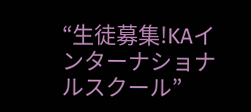“生徒募集!KAインターナショナルスクール”